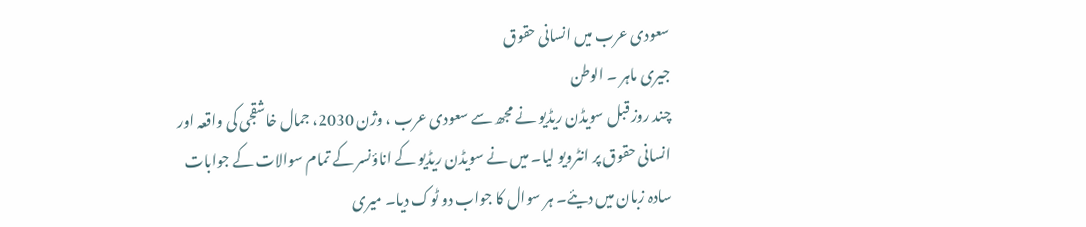سعودی عرب میں انسانی حقوق
جیری ماہر ۔ الوطن
چند روز قبل سویڈن ریڈیو نے مجھ سے سعودی عرب ، وژن 2030، جمال خاشقجی کی واقعہ اور انسانی حقوق پر انٹرویو لیا۔ میں نے سویڈن ریڈیو کے اناؤنسر کے تمام سوالات کے جوابات سادہ زبان میں دیئے۔ ہر سوال کا جواب دو ٹوک دیا۔ میری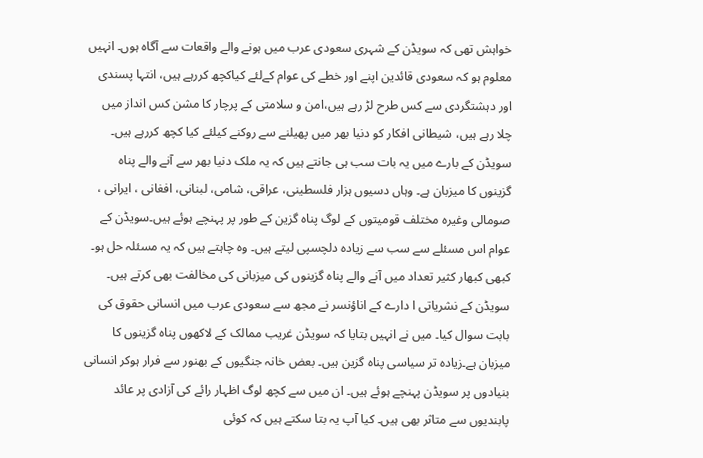خواہش تھی کہ سویڈن کے شہری سعودی عرب میں ہونے والے واقعات سے آگاہ ہوں۔ انہیں معلوم ہو کہ سعودی قائدین اپنے اور خطے کی عوام کےلئے کیاکچھ کررہے ہیں، انتہا پسندی اور دہشتگردی سے کس طرح لڑ رہے ہیں،امن و سلامتی کے پرچار کا مشن کس انداز میں چلا رہے ہیں، شیطانی افکار کو دنیا بھر میں پھیلنے سے روکنے کیلئے کیا کچھ کررہے ہیں۔
سویڈن کے بارے میں یہ بات سب ہی جانتے ہیں کہ یہ ملک دنیا بھر سے آنے والے پناہ گزینوں کا میزبان ہے۔ وہاں دسیوں ہزار فلسطینی، عراقی، شامی، لبنانی، افغانی ، ایرانی ، صومالی وغیرہ مختلف قومیتوں کے لوگ پناہ گزین کے طور پر پہنچے ہوئے ہیں۔سویڈن کے عوام اس مسئلے سے سب سے زیادہ دلچسپی لیتے ہیں۔ وہ چاہتے ہیں کہ یہ مسئلہ حل ہو۔ کبھی کبھار کثیر تعداد میں آنے والے پناہ گزینوں کی میزبانی کی مخالفت بھی کرتے ہیں۔
سویڈن کے نشریاتی ا دارے کے اناؤنسر نے مجھ سے سعودی عرب میں انسانی حقوق کی بابت سوال کیا۔ میں نے انہیں بتایا کہ سویڈن غریب ممالک کے لاکھوں پناہ گزینوں کا میزبان ہے۔زیادہ تر سیاسی پناہ گزین ہیں۔ بعض خانہ جنگیوں کے بھنور سے فرار ہوکر انسانی بنیادوں پر سویڈن پہنچے ہوئے ہیں۔ ان میں سے کچھ لوگ اظہار رائے کی آزادی پر عائد پابندیوں سے متاثر بھی ہیں۔ کیا آپ یہ بتا سکتے ہیں کہ کوئی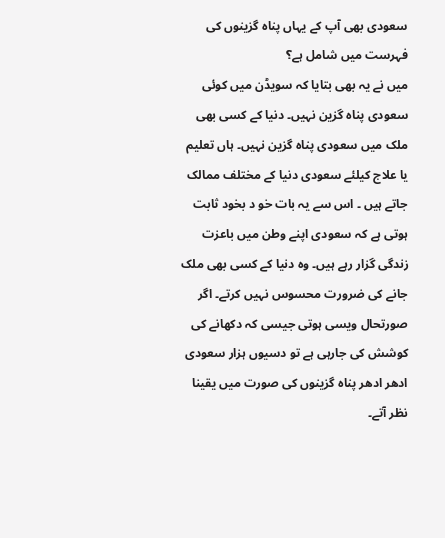سعودی بھی آپ کے یہاں پناہ گزینوں کی فہرست میں شامل ہے؟
میں نے یہ بھی بتایا کہ سویڈن میں کوئی سعودی پناہ گزین نہیں۔ دنیا کے کسی بھی ملک میں سعودی پناہ گزین نہیں۔ ہاں تعلیم یا علاج کیلئے سعودی دنیا کے مختلف ممالک جاتے ہیں ۔ اس سے یہ بات خو د بخود ثابت ہوتی ہے کہ سعودی اپنے وطن میں باعزت زندگی گزار رہے ہیں۔ وہ دنیا کے کسی بھی ملک جانے کی ضرورت محسوس نہیں کرتے۔ اگر صورتحال ویسی ہوتی جیسی کہ دکھانے کی کوشش کی جارہی ہے تو دسیوں ہزار سعودی ادھر ادھر پناہ گزینوں کی صورت میں یقینا نظر آتے۔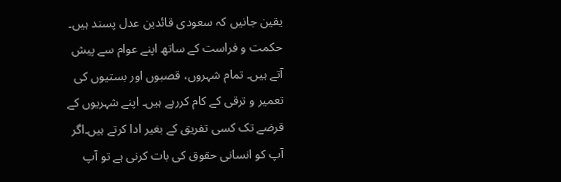یقین جانیں کہ سعودی قائدین عدل پسند ہیں۔ حکمت و فراست کے ساتھ اپنے عوام سے پیش آتے ہیں۔ تمام شہروں، قصبوں اور بستیوں کی تعمیر و ترقی کے کام کررہے ہیں۔ اپنے شہریوں کے قرضے تک کسی تفریق کے بغیر ادا کرتے ہیں۔اگر آپ کو انسانی حقوق کی بات کرنی ہے تو آپ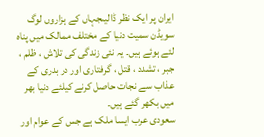ایران پر ایک نظر ڈالیںجہاں کے ہزاروں لوگ سویڈن سمیت دنیا کے مختلف ممالک میں پناہ لئے ہوئے ہیں۔ یہ نئی زندگی کی تلاش ، ظلم ، جبر ، تشدد ، قتل ، گرفتاری اور در بدری کے عذاب سے نجات حاصل کرنے کیلئے دنیا بھر میں بکھر گئے ہیں۔
سعودی عرب ایسا ملک ہے جس کے عوام اور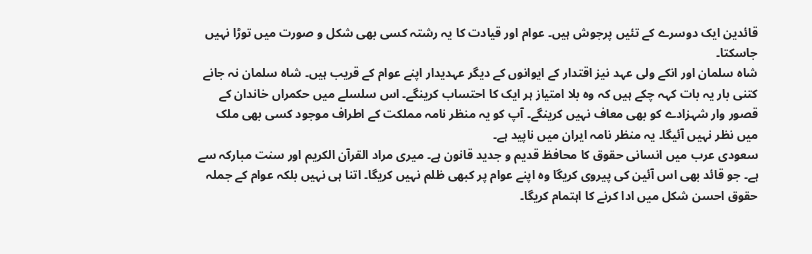قائدین ایک دوسرے کے تئیں پرجوش ہیں۔ عوام اور قیادت کا یہ رشتہ کسی بھی شکل و صورت میں توڑا نہیں جاسکتا۔
شاہ سلمان اور انکے ولی عہد نیز اقتدار کے ایوانوں کے دیگر عہدیدار اپنے عوام کے قریب ہیں۔ شاہ سلمان نہ جانے کتنی بار یہ بات کہہ چکے ہیں کہ وہ بلا امتیاز ہر ایک کا احتساب کرینگے۔ اس سلسلے میں حکمراں خاندان کے قصور وار شہزادے کو بھی معاف نہیں کرینگے۔ آپ کو یہ منظر نامہ مملکت کے اطراف موجود کسی بھی ملک میں نظر نہیں آئیگا۔ یہ منظر نامہ ایران میں ناپید ہے۔
سعودی عرب میں انسانی حقوق کا محافظ قدیم و جدید قانون ہے۔ میری مراد القرآن الکریم اور سنت مبارکہ سے ہے۔ جو قائد بھی اس آئین کی پیروی کریگا وہ اپنے عوام پر کبھی ظلم نہیں کریگا۔ اتنا ہی نہیں بلکہ عوام کے جملہ حقوق احسن شکل میں ادا کرنے کا اہتمام کریگا۔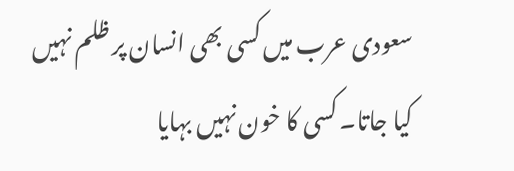سعودی عرب میں کسی بھی انسان پر ظلم نہیں کیا جاتا۔ کسی کا خون نہیں بہایا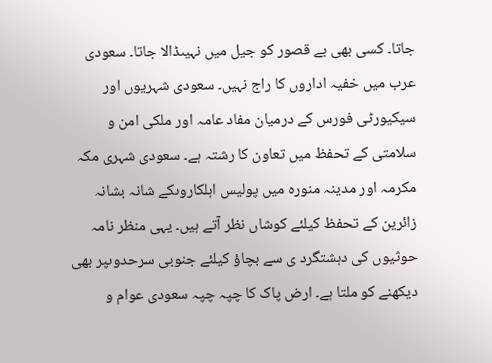جاتا۔ کسی بھی بے قصور کو جیل میں نہیںڈالا جاتا۔ سعودی عرب میں خفیہ اداروں کا راج نہیں۔ سعودی شہریوں اور سیکیورٹی فورس کے درمیان مفاد عامہ اور ملکی امن و سلامتی کے تحفظ میں تعاون کا رشتہ ہے۔ سعودی شہری مکہ مکرمہ اور مدینہ منورہ میں پولیس اہلکاروںکے شانہ بشانہ زائرین کے تحفظ کیلئے کوشاں نظر آتے ہیں۔ یہی منظر نامہ حوثیوں کی دہشتگرد ی سے بچاؤ کیلئے جنوبی سرحدوںپر بھی دیکھنے کو ملتا ہے۔ ارض پاک کا چپہ چپہ سعودی عوام و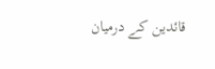قائدین کے درمیان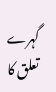گہرے تعلق کا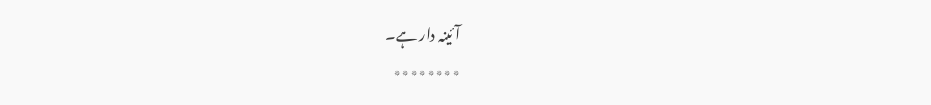آئینہ دار ہے۔
٭٭٭٭٭٭٭٭